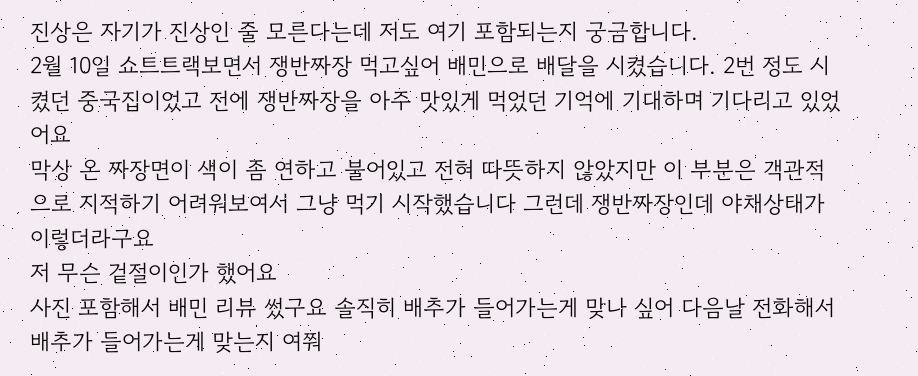진상은 자기가 진상인 줄 모른다는데 저도 여기 포함되는지 궁금합니다.
2월 10일 쇼트트랙보면서 쟁반짜장 먹고싶어 배민으로 배달을 시켰습니다. 2번 정도 시켰던 중국집이었고 전에 쟁반짜장을 아주 맛있게 먹었던 기억에 기대하며 기다리고 있었어요
막상 온 짜장면이 색이 좀 연하고 불어있고 전혀 따뜻하지 않았지만 이 부분은 객관적으로 지적하기 어려워보여서 그냥 먹기 시작했습니다 그런데 쟁반짜장인데 야채상태가 이렇더라구요
저 무슨 겉절이인가 했어요
사진 포함해서 배민 리뷰 썼구요 솔직히 배추가 들어가는게 맞나 싶어 다음날 전화해서 배추가 들어가는게 맞는지 여쭤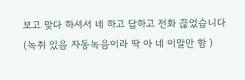보고 맞다 하셔서 네 하고 답하고 전화 끊었습니다 (녹취 있음 자동녹음이라 딱 아 네 이말만 함 )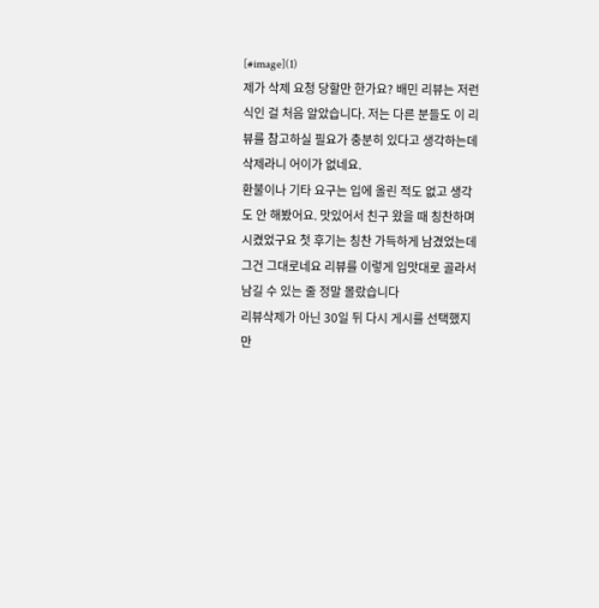[#image](1)
제가 삭제 요청 당할만 한가요? 배민 리뷰는 저런식인 걸 처음 알았습니다. 저는 다른 분들도 이 리뷰를 참고하실 필요가 충분히 있다고 생각하는데 삭제라니 어이가 없네요.
환불이나 기타 요구는 입에 올린 적도 없고 생각도 안 해봤어요. 맛있어서 친구 왔을 때 칭찬하며 시켰었구요 첫 후기는 칭찬 가득하게 남겼었는데 그건 그대로네요 리뷰를 이렇게 입맛대로 골라서 남길 수 있는 줄 정말 몰랐습니다
리뷰삭제가 아닌 30일 뒤 다시 게시를 선택했지만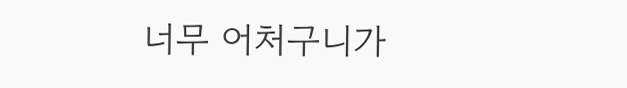너무 어처구니가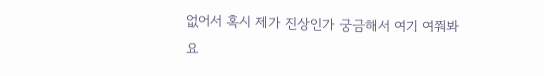없어서 혹시 제가 진상인가 궁금해서 여기 여쭤봐요